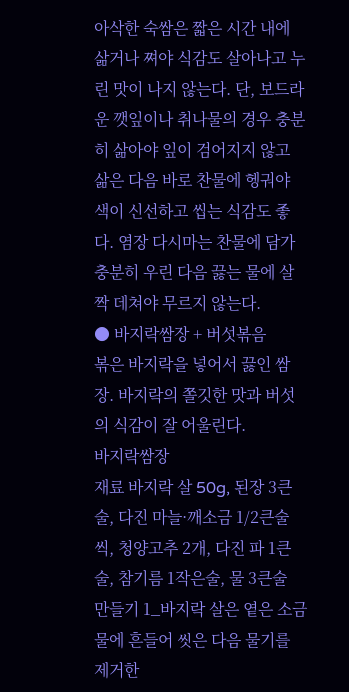아삭한 숙쌈은 짧은 시간 내에 삶거나 쪄야 식감도 살아나고 누린 맛이 나지 않는다. 단, 보드라운 깻잎이나 취나물의 경우 충분히 삶아야 잎이 검어지지 않고 삶은 다음 바로 찬물에 헹궈야 색이 신선하고 씹는 식감도 좋다. 염장 다시마는 찬물에 담가 충분히 우린 다음 끓는 물에 살짝 데쳐야 무르지 않는다.
● 바지락쌈장 + 버섯볶음
볶은 바지락을 넣어서 끓인 쌈장. 바지락의 쫄깃한 맛과 버섯의 식감이 잘 어울린다.
바지락쌈장
재료 바지락 살 50g, 된장 3큰술, 다진 마늘·깨소금 1/2큰술씩, 청양고추 2개, 다진 파 1큰술, 참기름 1작은술, 물 3큰술
만들기 1_바지락 살은 옅은 소금물에 흔들어 씻은 다음 물기를 제거한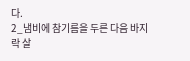다.
2_냄비에 참기름을 두른 다음 바지락 살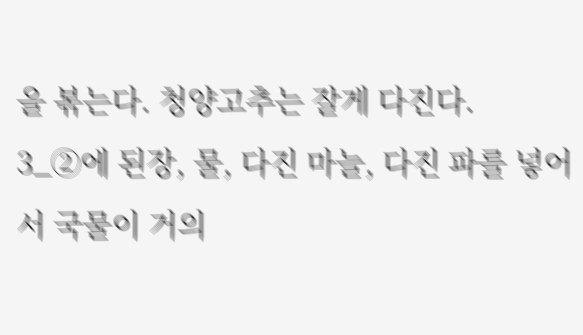을 볶는다. 청양고추는 잘게 다진다.
3_②에 된장, 물, 다진 마늘, 다진 파를 넣어서 국물이 거의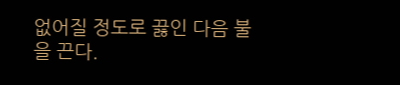없어질 정도로 끓인 다음 불을 끈다.